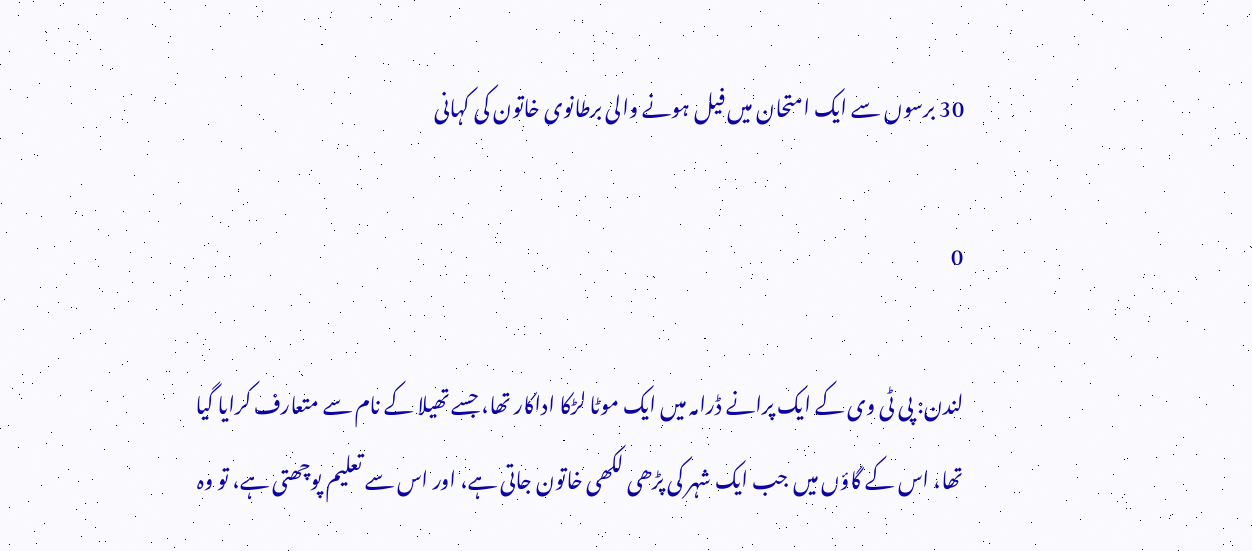30 برسوں سے ایک امتحان میں فیل ہونے والی برطانوی خاتون کی کہانی

0

لندن: پی ٹی وی کے ایک پرانے ڈرامہ میں ایک موٹا لڑکا اداکار تھا، جسے تھیلا کے نام سے متعارف کرایا گیا تھا، اس کے گاؤں میں جب ایک شہر کی پڑھی لکھی خاتون جاتی ہے، اور اس سے تعلیم پوچھتی ہے، تو وہ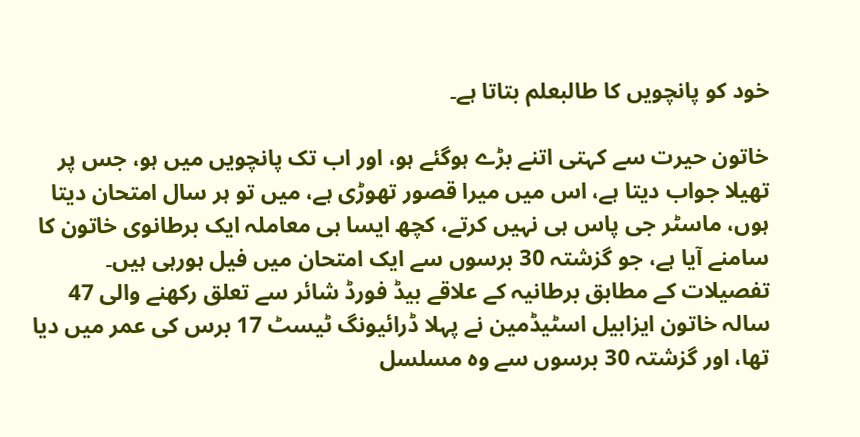خود کو پانچویں کا طالبعلم بتاتا ہے۔

خاتون حیرت سے کہتی اتنے بڑے ہوگئے ہو، اور اب تک پانچویں میں ہو، جس پر تھیلا جواب دیتا ہے، اس میں میرا قصور تھوڑی ہے، میں تو ہر سال امتحان دیتا ہوں، ماسٹر جی پاس ہی نہیں کرتے، کچھ ایسا ہی معاملہ ایک برطانوی خاتون کا سامنے آیا ہے، جو گزشتہ 30 برسوں سے ایک امتحان میں فیل ہورہی ہیں۔ تفصیلات کے مطابق برطانیہ کے علاقے بیڈ فورڈ شائر سے تعلق رکھنے والی 47 سالہ خاتون ایزابیل اسٹیڈمین نے پہلا ڈرائیونگ ٹیسٹ 17 برس کی عمر میں دیا تھا، اور گزشتہ 30 برسوں سے وہ مسلسل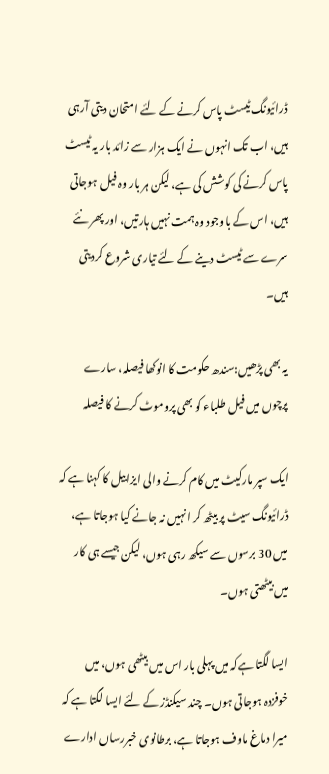ڈرائیونگ ٹیسٹ پاس کرنے کے لئے امتحان دیتی آرہی ہیں، اب تک انہوں نے ایک ہزار سے زائد بار یہ ٹیسٹ پاس کرنے کی کوشش کی ہے، لیکن ہر بار وہ فیل ہوجاتی ہیں، اس کے باوجود وہ ہمت نہیں ہارتیں، اور پھر نئے سرے سے ٹیسٹ دینے کے لئے تیاری شروع کردیتی ہیں۔

یہ بھی پڑھیں:سندھ حکومت کا انوکھا فیصلہ، سارے پرچوں میں فیل طلباء کو بھی پروموٹ کرنے کا فیصلہ

ایک سپر مارکیٹ میں کام کرنے والی ایزابیل کا کہنا ہے کہ ڈرائیونگ سیٹ پر بیٹھ کر انہیں نہ جانے کیا ہوجاتا ہے، میں 30 برسوں سے سیکھ رہی ہوں، لیکن جیسے ہی کار میں بیٹھتی ہوں۔

ایسا لگتا ہےکہ میں پہلی بار اس میں بیٹھی ہوں، میں خوفزدہ ہوجاتی ہوں۔ چند سیکنڈز کے لئے ایسا لگتا ہے کہ میرا دماغ ماوف ہوجاتا ہے، برطانوی خبررساں ادارے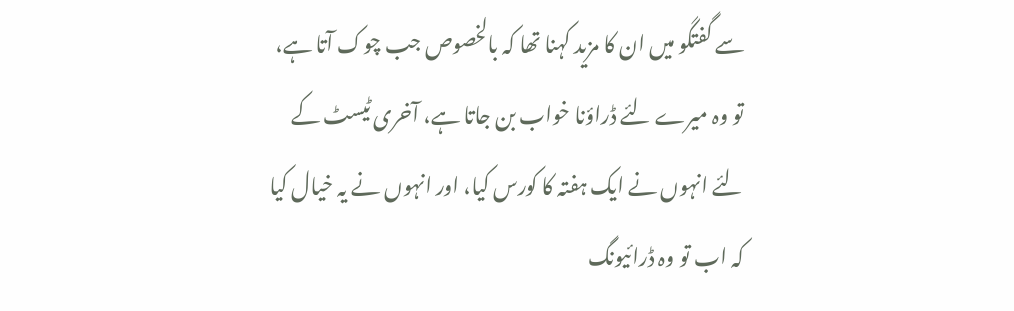سے گفتگو میں ان کا مزید کہنا تھا کہ بالخصوص جب چوک آتا ہے، تو وہ میرے لئے ڈراؤنا خواب بن جاتا ہے، آخری ٹیسٹ کے لئے انہوں نے ایک ہفتہ کا کورس کیا، اور انہوں نے یہ خیال کیا کہ اب تو وہ ڈرائیونگ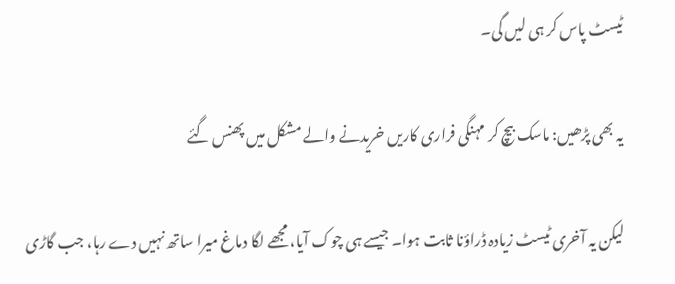ٹیسٹ پاس کر ہی لیں گی۔

یہ بھی پڑھیں: ماسک بیچ کر مہنگی فراری کاریں خریدنے والے مشکل میں پھنس گئے

لیکن یہ آخری ٹیسٹ زیادہ ڈراؤنا ثابت ہوا۔ جیسے ہی چوک آیا، مجھے لگا دماغ میرا ساتھ نہیں دے رہا، جب گاڑی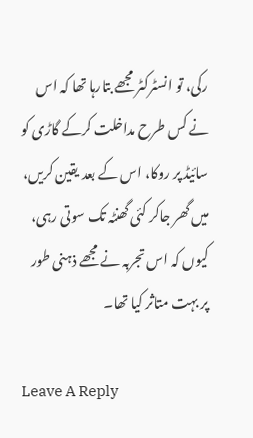رکی، تو انسٹرکٹر مجھے بتارہا تھا کہ اس نے کس طرح مداخلت کرکے گاڑی کو سائیڈ پر روکا، اس کے بعد یقین کریں، میں گھر جاکر کئی گھنٹہ تک سوتی رہی، کیوں کہ اس تجربہ نے مجھے ذہنی طور پر بہت متاثر کیا تھا۔

Leave A Reply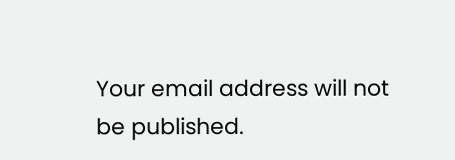Your email address will not be published.